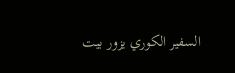السفير الكوري يزور بيت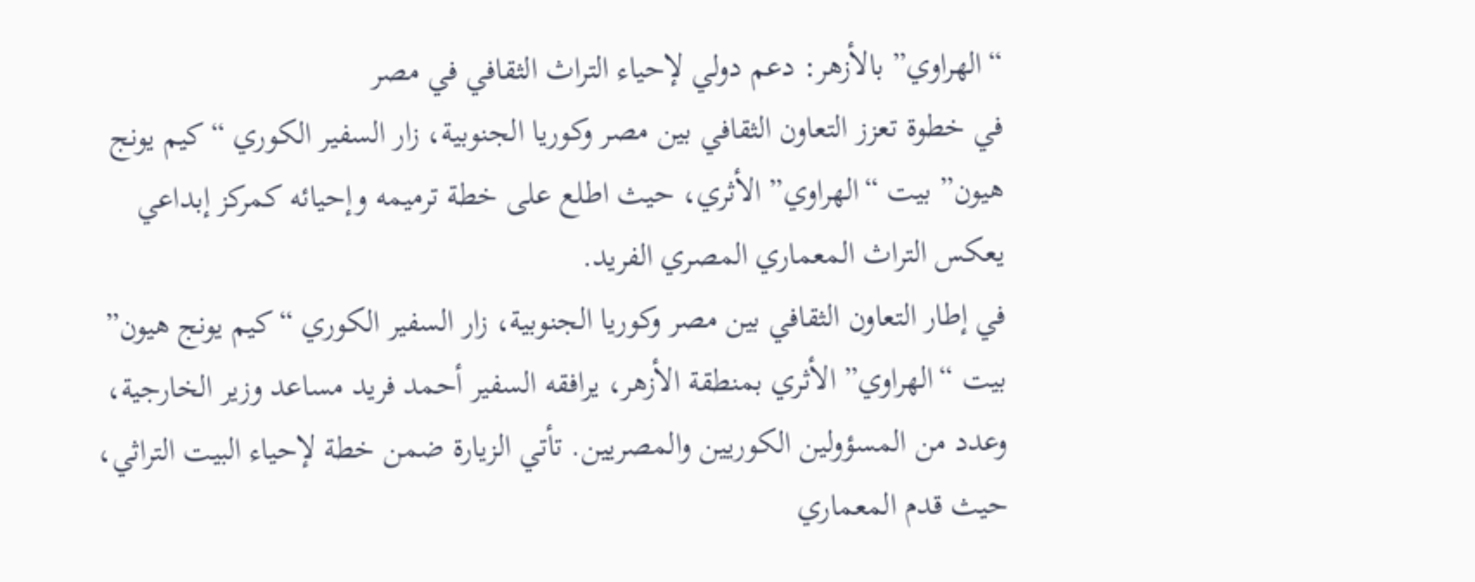“الهراوي” بالأزهر: دعم دولي لإحياء التراث الثقافي في مصر
في خطوة تعزز التعاون الثقافي بين مصر وكوريا الجنوبية، زار السفير الكوري “كيم يونج هيون” بيت “الهراوي” الأثري، حيث اطلع على خطة ترميمه وإحيائه كمركز إبداعي يعكس التراث المعماري المصري الفريد.
في إطار التعاون الثقافي بين مصر وكوريا الجنوبية، زار السفير الكوري “كيم يونج هيون” بيت “الهراوي” الأثري بمنطقة الأزهر، يرافقه السفير أحمد فريد مساعد وزير الخارجية، وعدد من المسؤولين الكوريين والمصريين. تأتي الزيارة ضمن خطة لإحياء البيت التراثي، حيث قدم المعماري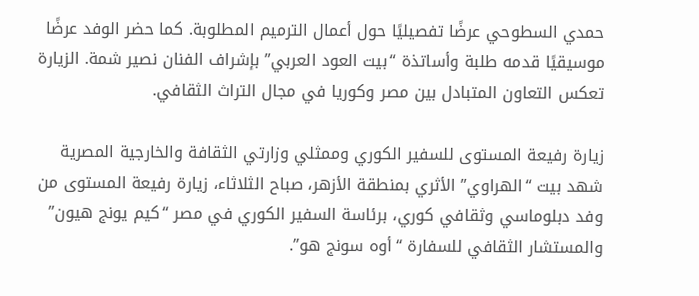حمدي السطوحي عرضًا تفصيليًا حول أعمال الترميم المطلوبة. كما حضر الوفد عرضًا موسيقيًا قدمه طلبة وأساتذة “بيت العود العربي” بإشراف الفنان نصير شمة. الزيارة تعكس التعاون المتبادل بين مصر وكوريا في مجال التراث الثقافي.

زيارة رفيعة المستوى للسفير الكوري وممثلي وزارتي الثقافة والخارجية المصرية
شهد بيت “الهراوي” الأثري بمنطقة الأزهر، صباح الثلاثاء، زيارة رفيعة المستوى من وفد دبلوماسي وثقافي كوري، برئاسة السفير الكوري في مصر “كيم يونج هيون” والمستشار الثقافي للسفارة “أوه سونج هو”.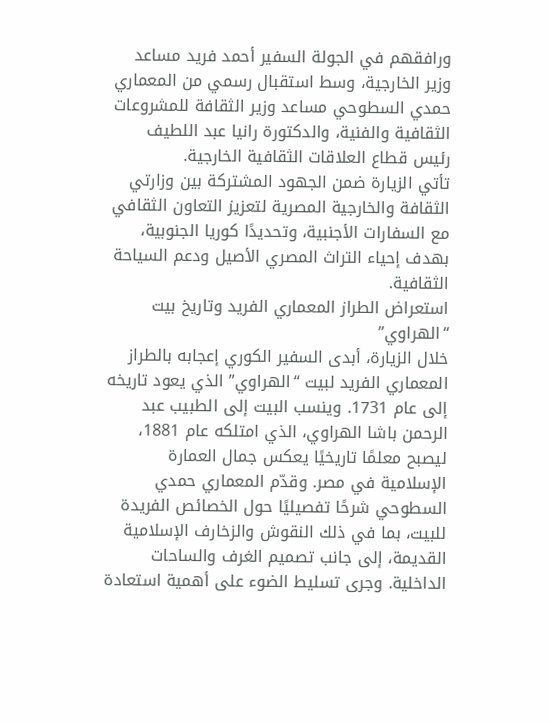ورافقهم في الجولة السفير أحمد فريد مساعد وزير الخارجية، وسط استقبال رسمي من المعماري حمدي السطوحي مساعد وزير الثقافة للمشروعات الثقافية والفنية، والدكتورة رانيا عبد اللطيف رئيس قطاع العلاقات الثقافية الخارجية.
تأتي الزيارة ضمن الجهود المشتركة بين وزارتي الثقافة والخارجية المصرية لتعزيز التعاون الثقافي مع السفارات الأجنبية، وتحديدًا كوريا الجنوبية، بهدف إحياء التراث المصري الأصيل ودعم السياحة الثقافية.
استعراض الطراز المعماري الفريد وتاريخ بيت “الهراوي”
خلال الزيارة، أبدى السفير الكوري إعجابه بالطراز المعماري الفريد لبيت “الهراوي” الذي يعود تاريخه إلى عام 1731. وينسب البيت إلى الطبيب عبد الرحمن باشا الهراوي، الذي امتلكه عام 1881، ليصبح معلمًا تاريخيًا يعكس جمال العمارة الإسلامية في مصر. وقدّم المعماري حمدي السطوحي شرحًا تفصيليًا حول الخصائص الفريدة للبيت، بما في ذلك النقوش والزخارف الإسلامية القديمة، إلى جانب تصميم الغرف والساحات الداخلية. وجرى تسليط الضوء على أهمية استعادة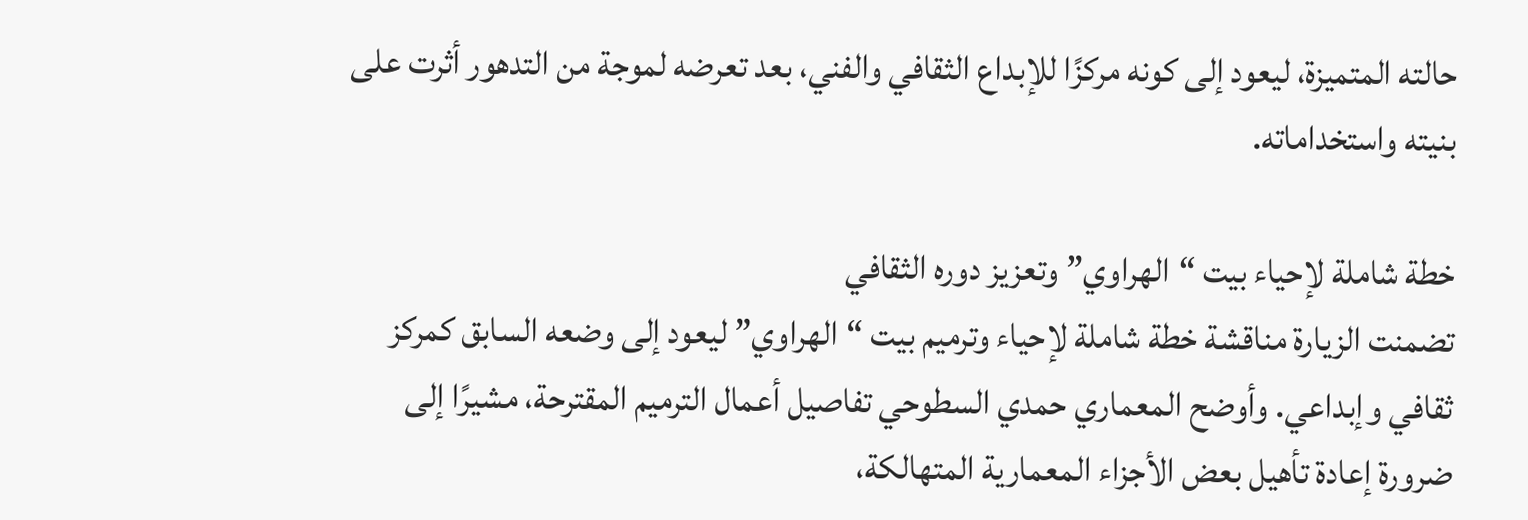حالته المتميزة، ليعود إلى كونه مركزًا للإبداع الثقافي والفني، بعد تعرضه لموجة من التدهور أثرت على بنيته واستخداماته.

خطة شاملة لإحياء بيت “الهراوي” وتعزيز دوره الثقافي
تضمنت الزيارة مناقشة خطة شاملة لإحياء وترميم بيت “الهراوي” ليعود إلى وضعه السابق كمركز ثقافي وإبداعي. وأوضح المعماري حمدي السطوحي تفاصيل أعمال الترميم المقترحة، مشيرًا إلى ضرورة إعادة تأهيل بعض الأجزاء المعمارية المتهالكة،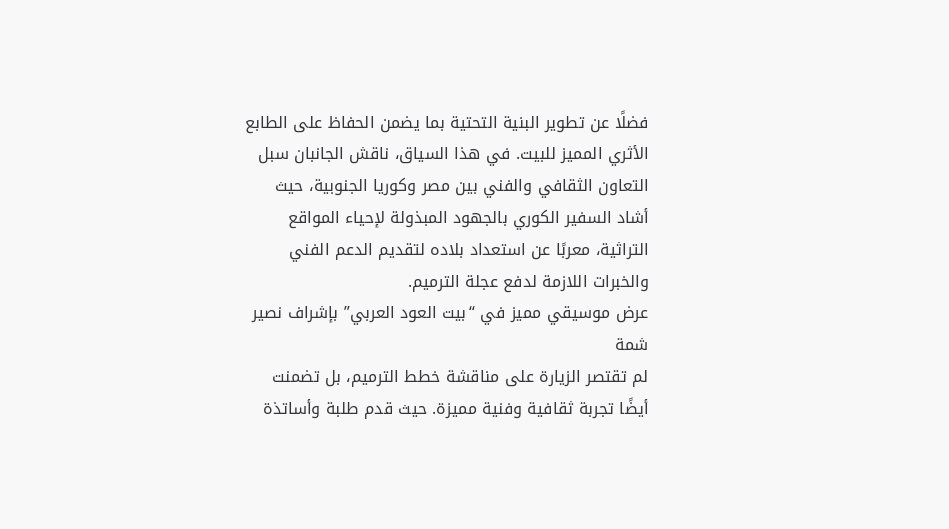فضلًا عن تطوير البنية التحتية بما يضمن الحفاظ على الطابع الأثري المميز للبيت. في هذا السياق، ناقش الجانبان سبل التعاون الثقافي والفني بين مصر وكوريا الجنوبية، حيث أشاد السفير الكوري بالجهود المبذولة لإحياء المواقع التراثية، معربًا عن استعداد بلاده لتقديم الدعم الفني والخبرات اللازمة لدفع عجلة الترميم.
عرض موسيقي مميز في “بيت العود العربي” بإشراف نصير شمة
لم تقتصر الزيارة على مناقشة خطط الترميم، بل تضمنت أيضًا تجربة ثقافية وفنية مميزة. حيث قدم طلبة وأساتذة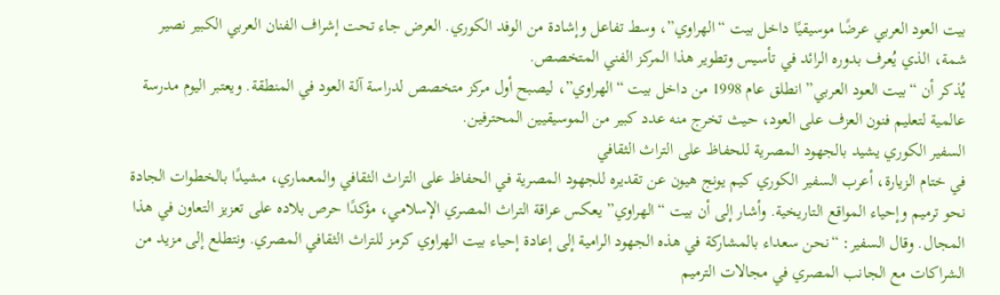بيت العود العربي عرضًا موسيقيًا داخل بيت “الهراوي”، وسط تفاعل وإشادة من الوفد الكوري. العرض جاء تحت إشراف الفنان العربي الكبير نصير شمة، الذي يُعرف بدوره الرائد في تأسيس وتطوير هذا المركز الفني المتخصص.
يُذكر أن “بيت العود العربي” انطلق عام 1998 من داخل بيت “الهراوي”، ليصبح أول مركز متخصص لدراسة آلة العود في المنطقة. ويعتبر اليوم مدرسة عالمية لتعليم فنون العزف على العود، حيث تخرج منه عدد كبير من الموسيقيين المحترفين.
السفير الكوري يشيد بالجهود المصرية للحفاظ على التراث الثقافي
في ختام الزيارة، أعرب السفير الكوري كيم يونج هيون عن تقديره للجهود المصرية في الحفاظ على التراث الثقافي والمعماري، مشيدًا بالخطوات الجادة نحو ترميم وإحياء المواقع التاريخية. وأشار إلى أن بيت “الهراوي” يعكس عراقة التراث المصري الإسلامي، مؤكدًا حرص بلاده على تعزيز التعاون في هذا المجال. وقال السفير: “نحن سعداء بالمشاركة في هذه الجهود الرامية إلى إعادة إحياء بيت الهراوي كرمز للتراث الثقافي المصري. ونتطلع إلى مزيد من الشراكات مع الجانب المصري في مجالات الترميم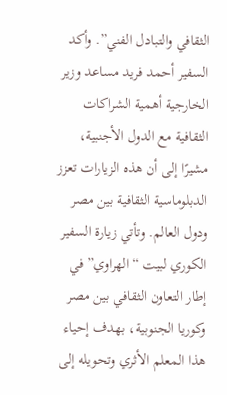الثقافي والتبادل الفني”. وأكد السفير أحمد فريد مساعد وزير الخارجية أهمية الشراكات الثقافية مع الدول الأجنبية، مشيرًا إلى أن هذه الزيارات تعزز الدبلوماسية الثقافية بين مصر ودول العالم. وتأتي زيارة السفير الكوري لبيت “الهراوي” في إطار التعاون الثقافي بين مصر وكوريا الجنوبية، بهدف إحياء هذا المعلم الأثري وتحويله إلى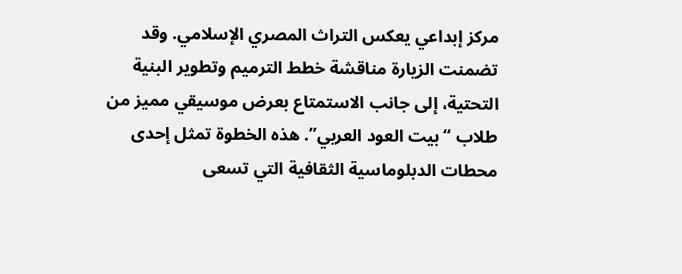مركز إبداعي يعكس التراث المصري الإسلامي. وقد تضمنت الزيارة مناقشة خطط الترميم وتطوير البنية التحتية، إلى جانب الاستمتاع بعرض موسيقي مميز من طلاب “بيت العود العربي”. هذه الخطوة تمثل إحدى محطات الدبلوماسية الثقافية التي تسعى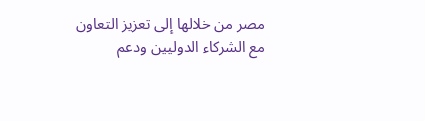مصر من خلالها إلى تعزيز التعاون مع الشركاء الدوليين ودعم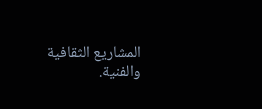المشاريع الثقافية والفنية.